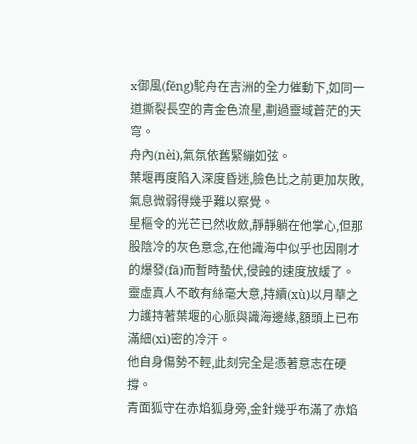x御風(fēng)駝舟在吉洲的全力催動下,如同一道撕裂長空的青金色流星,劃過靈域蒼茫的天穹。
舟內(nèi),氣氛依舊緊繃如弦。
葉堰再度陷入深度昏迷,臉色比之前更加灰敗,氣息微弱得幾乎難以察覺。
星樞令的光芒已然收斂,靜靜躺在他掌心,但那股陰冷的灰色意念,在他識海中似乎也因剛才的爆發(fā)而暫時蟄伏,侵蝕的速度放緩了。
靈虛真人不敢有絲毫大意,持續(xù)以月華之力護持著葉堰的心脈與識海邊緣,額頭上已布滿細(xì)密的冷汗。
他自身傷勢不輕,此刻完全是憑著意志在硬撐。
青面狐守在赤焰狐身旁,金針幾乎布滿了赤焰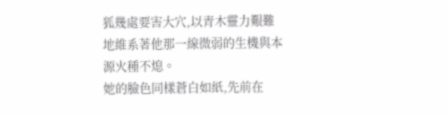狐幾處要害大穴,以青木靈力艱難地維系著他那一線微弱的生機與本源火種不熄。
她的臉色同樣蒼白如紙,先前在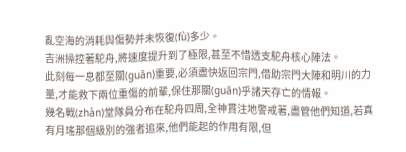亂空海的消耗與傷勢并未恢復(fù)多少。
吉洲操控著駝舟,將速度提升到了極限,甚至不惜透支駝舟核心陣法。
此刻每一息都至關(guān)重要,必須盡快返回宗門,借助宗門大陣和明川的力量,才能救下兩位重傷的前輩,保住那關(guān)乎諸天存亡的情報。
幾名戰(zhàn)堂隊員分布在駝舟四周,全神貫注地警戒著,盡管他們知道,若真有月瑤那個級別的強者追來,他們能起的作用有限,但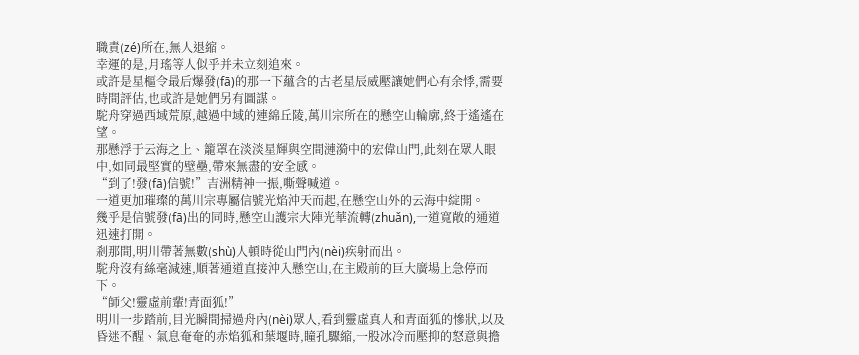職責(zé)所在,無人退縮。
幸運的是,月瑤等人似乎并未立刻追來。
或許是星樞令最后爆發(fā)的那一下蘊含的古老星辰威壓讓她們心有余悸,需要時間評估,也或許是她們另有圖謀。
駝舟穿過西域荒原,越過中域的連綿丘陵,萬川宗所在的懸空山輪廓,終于遙遙在望。
那懸浮于云海之上、籠罩在淡淡星輝與空間漣漪中的宏偉山門,此刻在眾人眼中,如同最堅實的壁壘,帶來無盡的安全感。
“到了!發(fā)信號!”吉洲精神一振,嘶聲喊道。
一道更加璀璨的萬川宗專屬信號光焰沖天而起,在懸空山外的云海中綻開。
幾乎是信號發(fā)出的同時,懸空山護宗大陣光華流轉(zhuǎn),一道寬敞的通道迅速打開。
剎那間,明川帶著無數(shù)人頓時從山門內(nèi)疾射而出。
駝舟沒有絲毫減速,順著通道直接沖入懸空山,在主殿前的巨大廣場上急停而下。
“師父!靈虛前輩!青面狐!”
明川一步踏前,目光瞬間掃過舟內(nèi)眾人,看到靈虛真人和青面狐的慘狀,以及昏迷不醒、氣息奄奄的赤焰狐和葉堰時,瞳孔驟縮,一股冰冷而壓抑的怒意與擔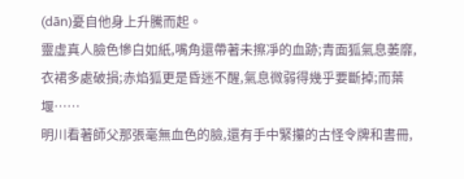(dān)憂自他身上升騰而起。
靈虛真人臉色慘白如紙,嘴角還帶著未擦凈的血跡;青面狐氣息萎靡,衣裙多處破損;赤焰狐更是昏迷不醒,氣息微弱得幾乎要斷掉;而葉堰……
明川看著師父那張毫無血色的臉,還有手中緊攥的古怪令牌和書冊,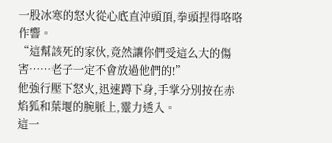一股冰寒的怒火從心底直沖頭頂,拳頭捏得咯咯作響。
“這幫該死的家伙,竟然讓你們受這么大的傷害……老子一定不會放過他們的!”
他強行壓下怒火,迅速蹲下身,手掌分別按在赤焰狐和葉堰的腕脈上,靈力透入。
這一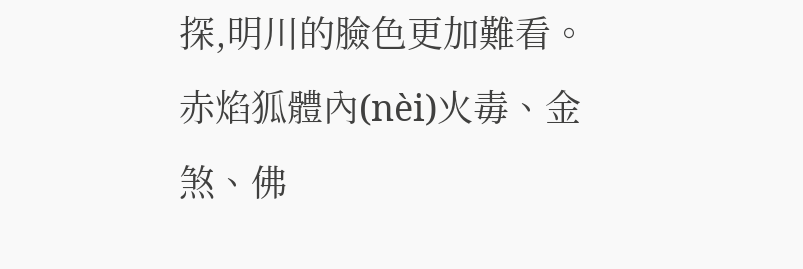探,明川的臉色更加難看。
赤焰狐體內(nèi)火毒、金煞、佛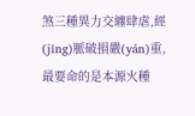煞三種異力交纏肆虐,經(jīng)脈破損嚴(yán)重,最要命的是本源火種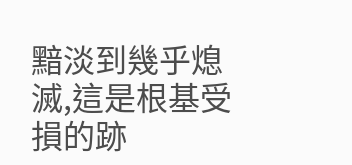黯淡到幾乎熄滅,這是根基受損的跡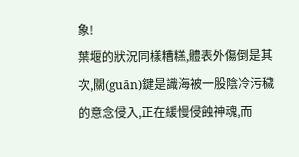象!
葉堰的狀況同樣糟糕,體表外傷倒是其次,關(guān)鍵是識海被一股陰冷污穢的意念侵入,正在緩慢侵蝕神魂,而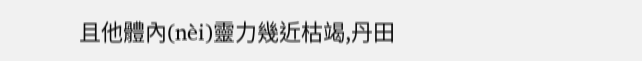且他體內(nèi)靈力幾近枯竭,丹田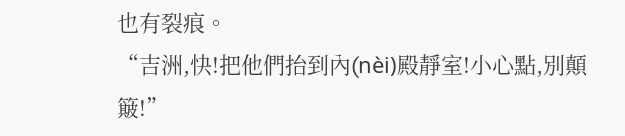也有裂痕。
“吉洲,快!把他們抬到內(nèi)殿靜室!小心點,別顛簸!”